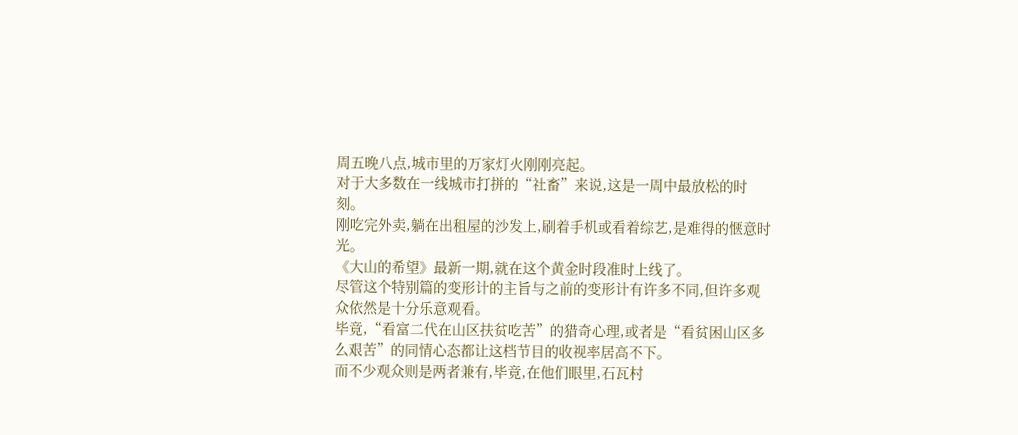周五晚八点,城市里的万家灯火刚刚亮起。
对于大多数在一线城市打拼的“社畜”来说,这是一周中最放松的时刻。
刚吃完外卖,躺在出租屋的沙发上,刷着手机或看着综艺,是难得的惬意时光。
《大山的希望》最新一期,就在这个黄金时段准时上线了。
尽管这个特别篇的变形计的主旨与之前的变形计有许多不同,但许多观众依然是十分乐意观看。
毕竟,“看富二代在山区扶贫吃苦”的猎奇心理,或者是“看贫困山区多么艰苦”的同情心态都让这档节目的收视率居高不下。
而不少观众则是两者兼有,毕竟,在他们眼里,石瓦村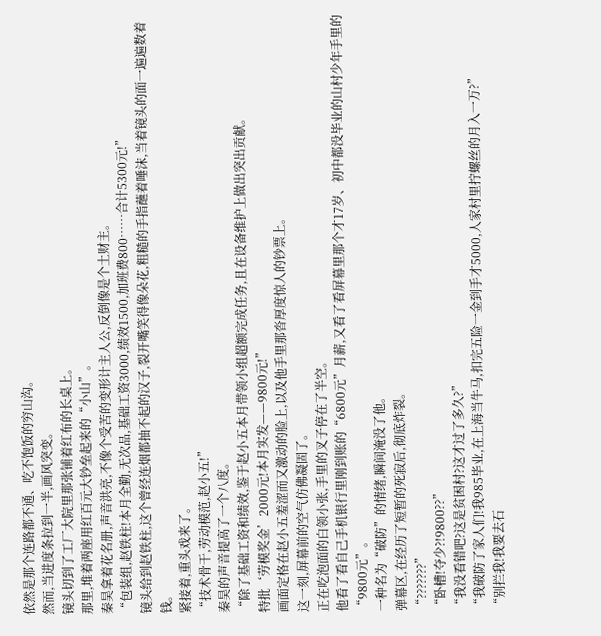依然是那个连路都不通、吃不饱饭的穷山沟。
然而,当进度条拉到一半,画风突变。
镜头切到了工厂大院里那张铺着红布的长桌上。
那里,堆着两座用红百元大钞垒起来的“小山”。
秦昊拿着花名册,声音洪亮,不像个受苦的变形计主人公,反倒像是个土财主。
“包装组,赵铁柱!本月全勤,无次品,基础工资3000,绩效1500,加班费800……合计5300元!”
镜头给到赵铁柱,这个曾经连烟都抽不起的汉子,裂开嘴笑得像朵花,粗糙的手指蘸着唾沫,当着镜头的面一遍遍数着钱。
紧接着,重头戏来了。
“技术骨干,劳动模范,赵小五!”
秦昊的声音提高了一个八度。
“除了基础工资和绩效,鉴于赵小五本月带领小组超额完成任务,且在设备维护上做出突出贡献。
特批‘劳模奖金’2000元!本月实发——9800元!”
画面定格在赵小五羞涩而又激动的脸上,以及他手里那沓厚度惊人的钞票上。
这一刻,屏幕前的空气仿佛凝固了。
正在吃泡面的白领小张,手里的叉子停在了半空。
他看了看自己手机银行里刚到账的“6800元”月薪,又看了看屏幕里那个才17岁、初中都没毕业的山村少年手里的“9800元”。
一种名为“破防”的情绪,瞬间淹没了他。
弹幕区,在经历了短暂的死寂后,彻底炸裂。
“???????”
“卧槽!夺少?!9800??”
“我没看错吧?这是贫困村?这才过了多久?”
“我破防了家人们!我985毕业,在上海当牛马,扣完五险一金到手才5000,人家村里拧螺丝的月入一万?”
“别拦我!我要去石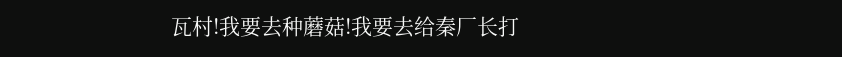瓦村!我要去种蘑菇!我要去给秦厂长打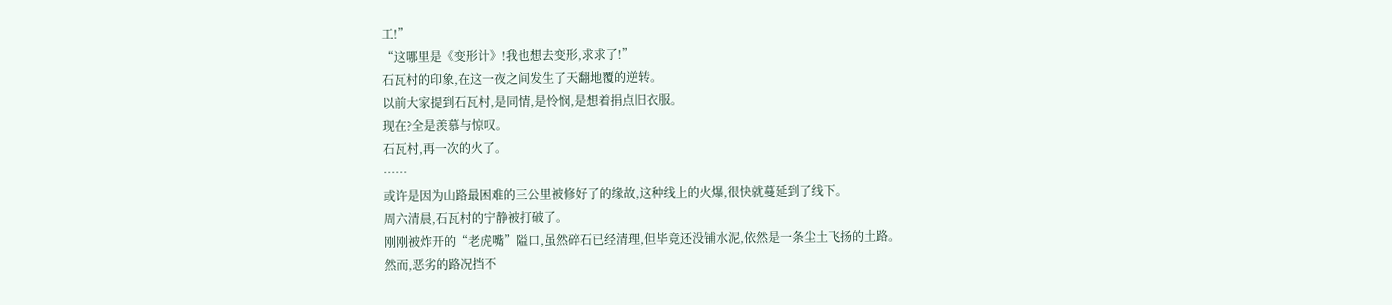工!”
“这哪里是《变形计》!我也想去变形,求求了!”
石瓦村的印象,在这一夜之间发生了天翻地覆的逆转。
以前大家提到石瓦村,是同情,是怜悯,是想着捐点旧衣服。
现在?全是羡慕与惊叹。
石瓦村,再一次的火了。
……
或许是因为山路最困难的三公里被修好了的缘故,这种线上的火爆,很快就蔓延到了线下。
周六清晨,石瓦村的宁静被打破了。
刚刚被炸开的“老虎嘴”隘口,虽然碎石已经清理,但毕竟还没铺水泥,依然是一条尘土飞扬的土路。
然而,恶劣的路况挡不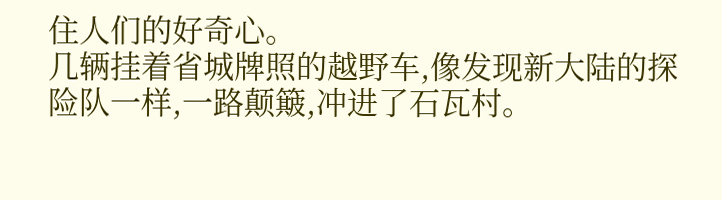住人们的好奇心。
几辆挂着省城牌照的越野车,像发现新大陆的探险队一样,一路颠簸,冲进了石瓦村。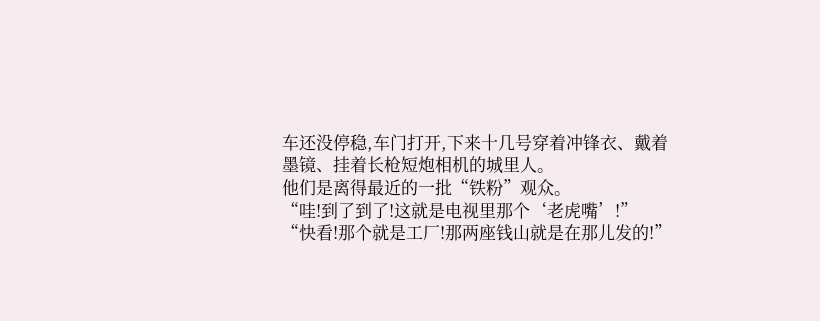车还没停稳,车门打开,下来十几号穿着冲锋衣、戴着墨镜、挂着长枪短炮相机的城里人。
他们是离得最近的一批“铁粉”观众。
“哇!到了到了!这就是电视里那个‘老虎嘴’!”
“快看!那个就是工厂!那两座钱山就是在那儿发的!”